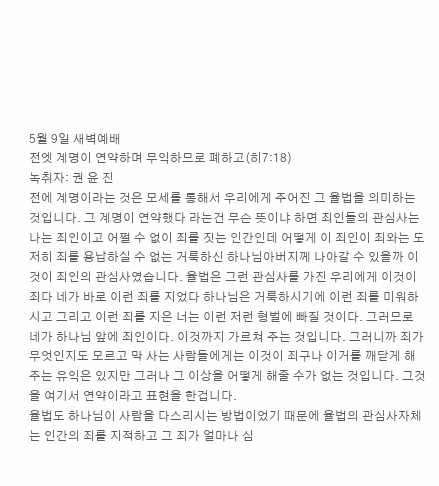5월 9일 새벽예배
전엣 계명이 연약하며 무익하므로 폐하고(히7:18)
녹취자: 권 윤 진
전에 계명이라는 것은 모세를 통해서 우리에게 주어진 그 율법을 의미하는 것입니다. 그 계명이 연약했다 라는건 무슨 뜻이냐 하면 죄인들의 관심사는 나는 죄인이고 어쩔 수 없이 죄를 짓는 인간인데 어떻게 이 죄인이 죄와는 도저히 죄를 용납하실 수 없는 거룩하신 하나님아버지께 나아갈 수 있을까 이것이 죄인의 관심사였습니다. 율법은 그런 관심사를 가진 우리에게 이것이 죄다 네가 바로 이런 죄를 지었다 하나님은 거룩하시기에 이런 죄를 미워하시고 그리고 이런 죄를 지은 너는 이런 저런 형벌에 빠질 것이다. 그러므로 네가 하나님 앞에 죄인이다. 이것까지 가르쳐 주는 것입니다. 그러니까 죄가 무엇인지도 모르고 막 사는 사람들에게는 이것이 죄구나 이거를 깨닫게 해주는 유익은 있지만 그러나 그 이상을 어떻게 해줄 수가 없는 것입니다. 그것을 여기서 연약이라고 표현을 한겁니다.
율법도 하나님이 사람을 다스리시는 방법이었기 때문에 율법의 관심사자체는 인간의 죄를 지적하고 그 죄가 얼마나 심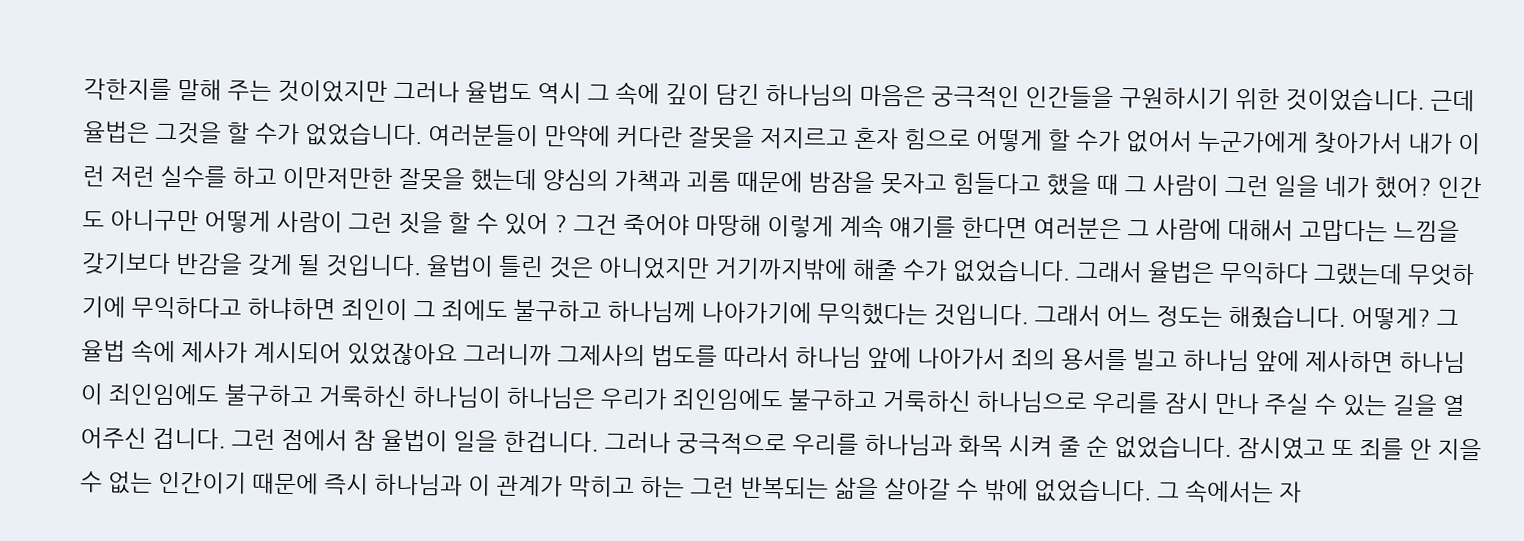각한지를 말해 주는 것이었지만 그러나 율법도 역시 그 속에 깊이 담긴 하나님의 마음은 궁극적인 인간들을 구원하시기 위한 것이었습니다. 근데 율법은 그것을 할 수가 없었습니다. 여러분들이 만약에 커다란 잘못을 저지르고 혼자 힘으로 어떻게 할 수가 없어서 누군가에게 찾아가서 내가 이런 저런 실수를 하고 이만저만한 잘못을 했는데 양심의 가책과 괴롬 때문에 밤잠을 못자고 힘들다고 했을 때 그 사람이 그런 일을 네가 했어? 인간도 아니구만 어떻게 사람이 그런 짓을 할 수 있어 ? 그건 죽어야 마땅해 이렇게 계속 얘기를 한다면 여러분은 그 사람에 대해서 고맙다는 느낌을 갖기보다 반감을 갖게 될 것입니다. 율법이 틀린 것은 아니었지만 거기까지밖에 해줄 수가 없었습니다. 그래서 율법은 무익하다 그랬는데 무엇하기에 무익하다고 하냐하면 죄인이 그 죄에도 불구하고 하나님께 나아가기에 무익했다는 것입니다. 그래서 어느 정도는 해줬습니다. 어떻게? 그 율법 속에 제사가 계시되어 있었잖아요 그러니까 그제사의 법도를 따라서 하나님 앞에 나아가서 죄의 용서를 빌고 하나님 앞에 제사하면 하나님이 죄인임에도 불구하고 거룩하신 하나님이 하나님은 우리가 죄인임에도 불구하고 거룩하신 하나님으로 우리를 잠시 만나 주실 수 있는 길을 열어주신 겁니다. 그런 점에서 참 율법이 일을 한겁니다. 그러나 궁극적으로 우리를 하나님과 화목 시켜 줄 순 없었습니다. 잠시였고 또 죄를 안 지을 수 없는 인간이기 때문에 즉시 하나님과 이 관계가 막히고 하는 그런 반복되는 삶을 살아갈 수 밖에 없었습니다. 그 속에서는 자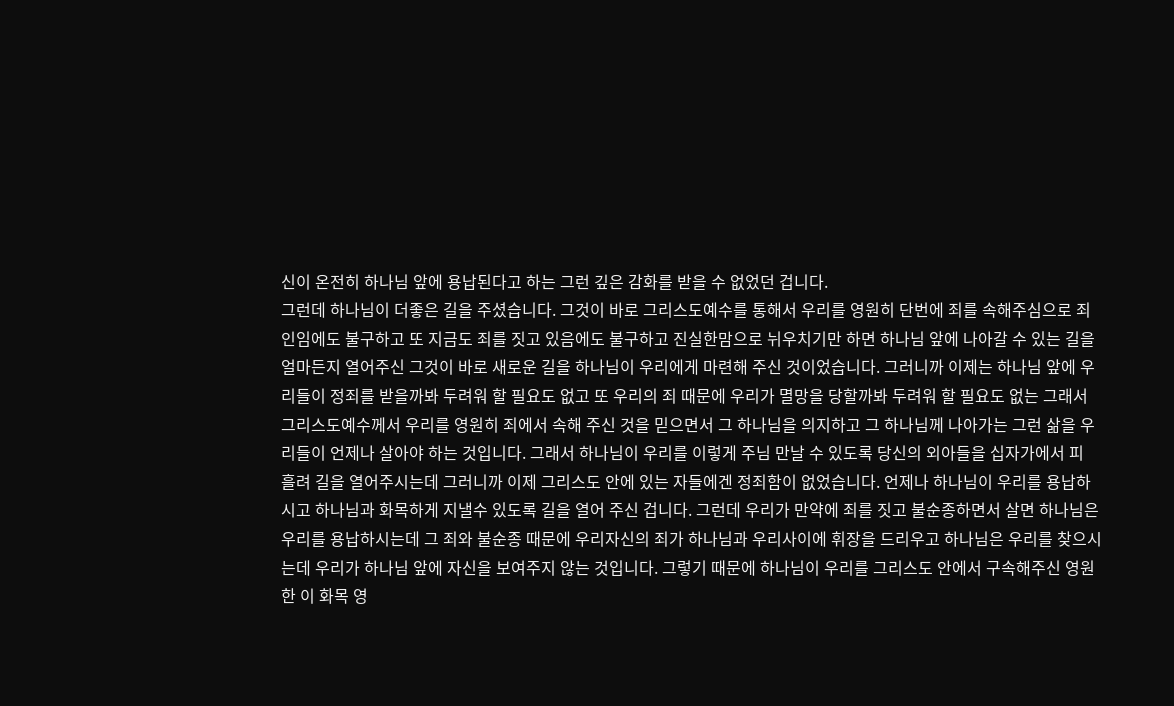신이 온전히 하나님 앞에 용납된다고 하는 그런 깊은 감화를 받을 수 없었던 겁니다.
그런데 하나님이 더좋은 길을 주셨습니다. 그것이 바로 그리스도예수를 통해서 우리를 영원히 단번에 죄를 속해주심으로 죄인임에도 불구하고 또 지금도 죄를 짓고 있음에도 불구하고 진실한맘으로 뉘우치기만 하면 하나님 앞에 나아갈 수 있는 길을 얼마든지 열어주신 그것이 바로 새로운 길을 하나님이 우리에게 마련해 주신 것이었습니다. 그러니까 이제는 하나님 앞에 우리들이 정죄를 받을까봐 두려워 할 필요도 없고 또 우리의 죄 때문에 우리가 멸망을 당할까봐 두려워 할 필요도 없는 그래서 그리스도예수께서 우리를 영원히 죄에서 속해 주신 것을 믿으면서 그 하나님을 의지하고 그 하나님께 나아가는 그런 삶을 우리들이 언제나 살아야 하는 것입니다. 그래서 하나님이 우리를 이렇게 주님 만날 수 있도록 당신의 외아들을 십자가에서 피 흘려 길을 열어주시는데 그러니까 이제 그리스도 안에 있는 자들에겐 정죄함이 없었습니다. 언제나 하나님이 우리를 용납하시고 하나님과 화목하게 지낼수 있도록 길을 열어 주신 겁니다. 그런데 우리가 만약에 죄를 짓고 불순종하면서 살면 하나님은 우리를 용납하시는데 그 죄와 불순종 때문에 우리자신의 죄가 하나님과 우리사이에 휘장을 드리우고 하나님은 우리를 찾으시는데 우리가 하나님 앞에 자신을 보여주지 않는 것입니다. 그렇기 때문에 하나님이 우리를 그리스도 안에서 구속해주신 영원한 이 화목 영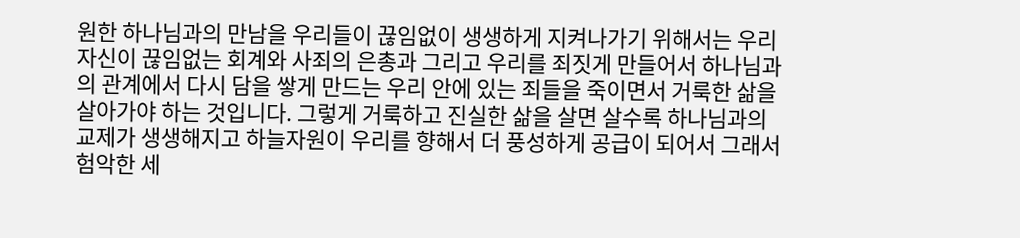원한 하나님과의 만남을 우리들이 끊임없이 생생하게 지켜나가기 위해서는 우리자신이 끊임없는 회계와 사죄의 은총과 그리고 우리를 죄짓게 만들어서 하나님과의 관계에서 다시 담을 쌓게 만드는 우리 안에 있는 죄들을 죽이면서 거룩한 삶을 살아가야 하는 것입니다. 그렇게 거룩하고 진실한 삶을 살면 살수록 하나님과의 교제가 생생해지고 하늘자원이 우리를 향해서 더 풍성하게 공급이 되어서 그래서 험악한 세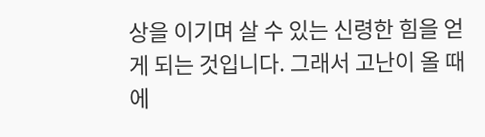상을 이기며 살 수 있는 신령한 힘을 얻게 되는 것입니다. 그래서 고난이 올 때에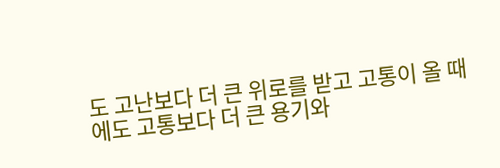도 고난보다 더 큰 위로를 받고 고통이 올 때에도 고통보다 더 큰 용기와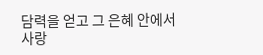담력을 얻고 그 은혜 안에서 사랑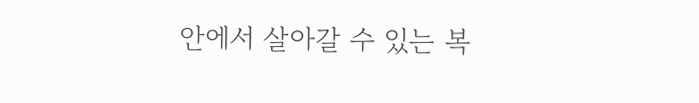안에서 살아갈 수 있는 복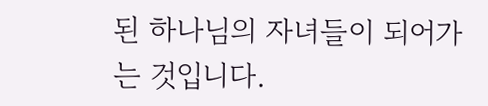된 하나님의 자녀들이 되어가는 것입니다.